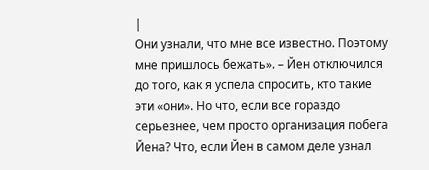|
Они узнали, что мне все известно. Поэтому мне пришлось бежать». – Йен отключился до того, как я успела спросить, кто такие эти «они». Но что, если все гораздо серьезнее, чем просто организация побега Йена? Что, если Йен в самом деле узнал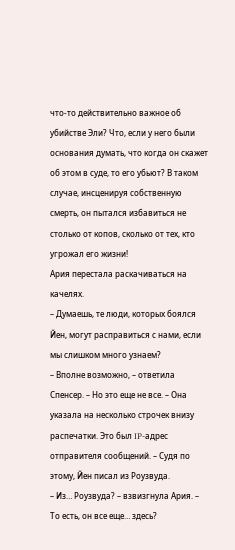что-то действительно важное об убийстве Эли? Что, если у него были основания думать, что когда он скажет об этом в суде, то его убьют? В таком случае, инсценируя собственную смерть, он пытался избавиться не столько от копов, сколько от тех, кто угрожал его жизни!
Ария перестала раскачиваться на качелях.
– Думаешь, те люди, которых боялся Йен, могут расправиться с нами, если мы слишком много узнаем?
– Вполне возможно, – ответила Спенсер. – Но это еще не все. – Она указала на несколько строчек внизу распечатки. Это был IP-адрес отправителя сообщений. – Судя по этому, Йен писал из Роузвуда.
– Из… Роузвуда? – взвизгнула Ария. – То есть, он все еще… здесь?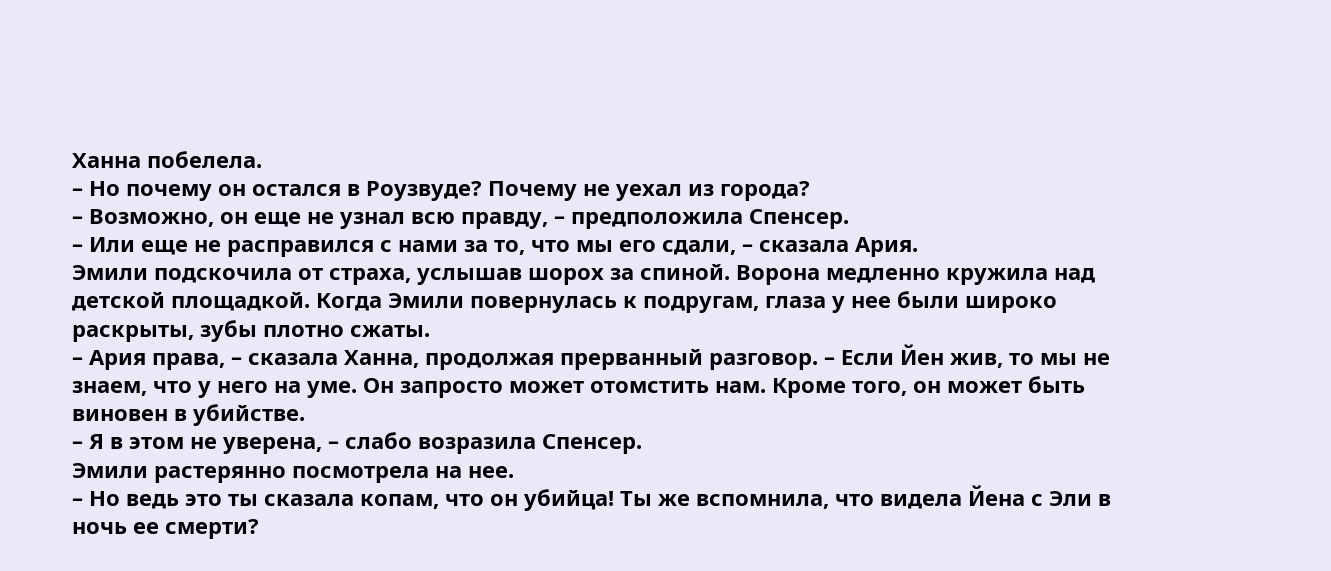Ханна побелела.
– Но почему он остался в Роузвуде? Почему не уехал из города?
– Возможно, он еще не узнал всю правду, – предположила Спенсер.
– Или еще не расправился с нами за то, что мы его сдали, – сказала Ария.
Эмили подскочила от страха, услышав шорох за спиной. Ворона медленно кружила над детской площадкой. Когда Эмили повернулась к подругам, глаза у нее были широко раскрыты, зубы плотно сжаты.
– Ария права, – сказала Ханна, продолжая прерванный разговор. – Если Йен жив, то мы не знаем, что у него на уме. Он запросто может отомстить нам. Кроме того, он может быть виновен в убийстве.
– Я в этом не уверена, – слабо возразила Спенсер.
Эмили растерянно посмотрела на нее.
– Но ведь это ты сказала копам, что он убийца! Ты же вспомнила, что видела Йена с Эли в ночь ее смерти?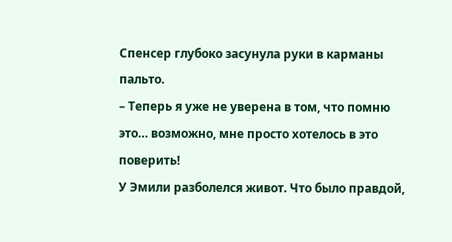Спенсер глубоко засунула руки в карманы пальто.
– Теперь я уже не уверена в том, что помню это… возможно, мне просто хотелось в это поверить!
У Эмили разболелся живот. Что было правдой,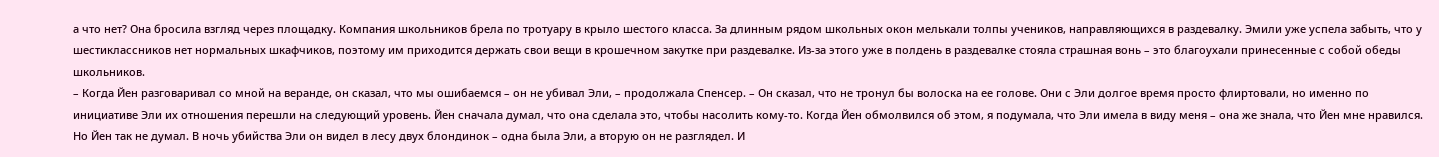а что нет? Она бросила взгляд через площадку. Компания школьников брела по тротуару в крыло шестого класса. За длинным рядом школьных окон мелькали толпы учеников, направляющихся в раздевалку. Эмили уже успела забыть, что у шестиклассников нет нормальных шкафчиков, поэтому им приходится держать свои вещи в крошечном закутке при раздевалке. Из-за этого уже в полдень в раздевалке стояла страшная вонь – это благоухали принесенные с собой обеды школьников.
– Когда Йен разговаривал со мной на веранде, он сказал, что мы ошибаемся – он не убивал Эли, – продолжала Спенсер. – Он сказал, что не тронул бы волоска на ее голове. Они с Эли долгое время просто флиртовали, но именно по инициативе Эли их отношения перешли на следующий уровень. Йен сначала думал, что она сделала это, чтобы насолить кому-то. Когда Йен обмолвился об этом, я подумала, что Эли имела в виду меня – она же знала, что Йен мне нравился. Но Йен так не думал. В ночь убийства Эли он видел в лесу двух блондинок – одна была Эли, а вторую он не разглядел. И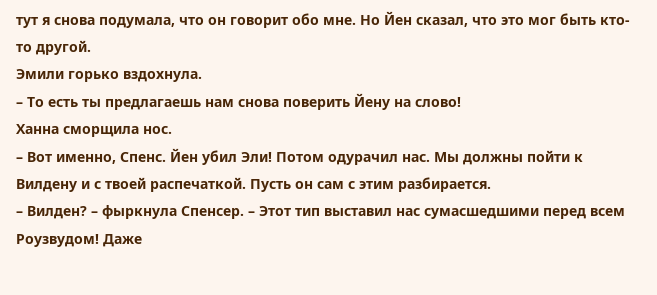тут я снова подумала, что он говорит обо мне. Но Йен сказал, что это мог быть кто-то другой.
Эмили горько вздохнула.
– То есть ты предлагаешь нам снова поверить Йену на слово!
Ханна сморщила нос.
– Вот именно, Спенс. Йен убил Эли! Потом одурачил нас. Мы должны пойти к Вилдену и с твоей распечаткой. Пусть он сам с этим разбирается.
– Вилден? – фыркнула Спенсер. – Этот тип выставил нас сумасшедшими перед всем Роузвудом! Даже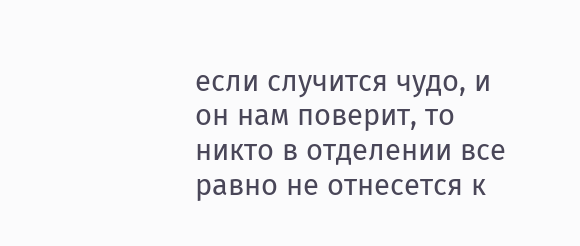если случится чудо, и он нам поверит, то никто в отделении все равно не отнесется к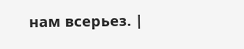нам всерьез. |